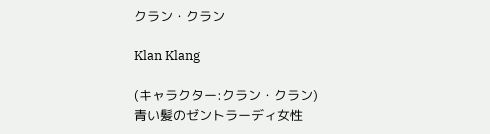クラン・クラン

Klan Klang

(キャラクター:クラン・クラン)
青い髪のゼントラーディ女性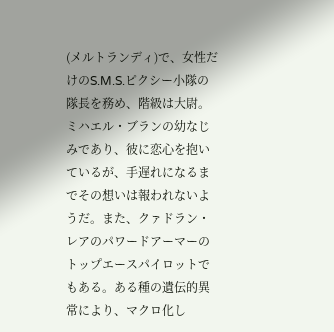(メルトランディ)で、女性だけのS.M.S.ピクシー小隊の隊長を務め、階級は大尉。ミハエル・ブランの幼なじみであり、彼に恋心を抱いているが、手遅れになるまでその想いは報われないようだ。また、クァドラン・レアのパワードアーマーのトップエースパイロットでもある。ある種の遺伝的異常により、マクロ化し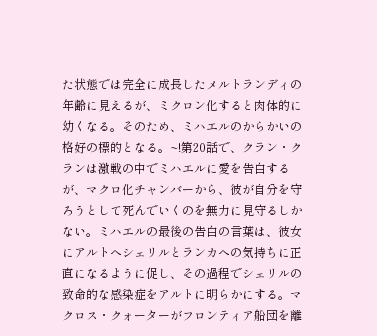た状態では完全に成長したメルトランディの年齢に見えるが、ミクロン化すると肉体的に幼くなる。そのため、ミハエルのからかいの格好の標的となる。~!第20話で、クラン・クランは激戦の中でミハエルに愛を告白するが、マクロ化チャンバーから、彼が自分を守ろうとして死んでいくのを無力に見守るしかない。ミハエルの最後の告白の言葉は、彼女にアルトへシェリルとランカへの気持ちに正直になるように促し、その過程でシェリルの致命的な感染症をアルトに明らかにする。マクロス・クォーターがフロンティア船団を離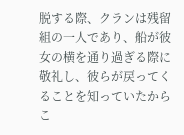脱する際、クランは残留組の一人であり、船が彼女の横を通り過ぎる際に敬礼し、彼らが戻ってくることを知っていたからこ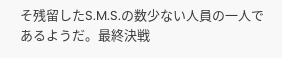そ残留したS.M.S.の数少ない人員の一人であるようだ。最終決戦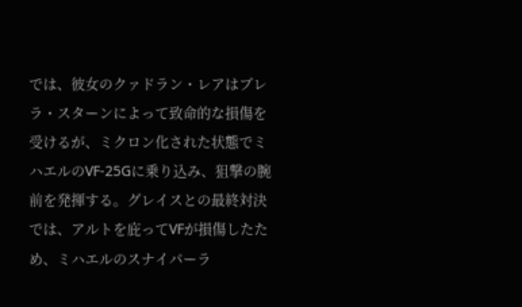では、彼女のクァドラン・レアはブレラ・スターンによって致命的な損傷を受けるが、ミクロン化された状態でミハエルのVF-25Gに乗り込み、狙撃の腕前を発揮する。グレイスとの最終対決では、アルトを庇ってVFが損傷したため、ミハエルのスナイパーラ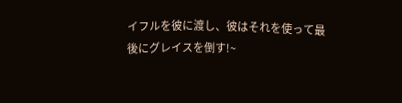イフルを彼に渡し、彼はそれを使って最後にグレイスを倒す!~